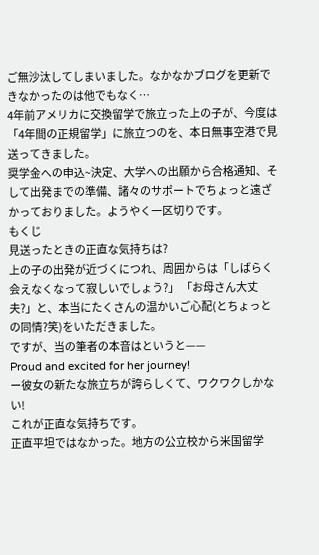ご無沙汰してしまいました。なかなかブログを更新できなかったのは他でもなく…
4年前アメリカに交換留学で旅立った上の子が、今度は「4年間の正規留学」に旅立つのを、本日無事空港で見送ってきました。
奨学金への申込~決定、大学への出願から合格通知、そして出発までの準備、諸々のサポートでちょっと遠ざかっておりました。ようやく一区切りです。
もくじ
見送ったときの正直な気持ちは?
上の子の出発が近づくにつれ、周囲からは「しばらく会えなくなって寂しいでしょう?」 「お母さん大丈夫?」と、本当にたくさんの温かいご心配(とちょっとの同情?笑)をいただきました。
ですが、当の筆者の本音はというと——
Proud and excited for her journey!
ー彼女の新たな旅立ちが誇らしくて、ワクワクしかない!
これが正直な気持ちです。
正直平坦ではなかった。地方の公立校から米国留学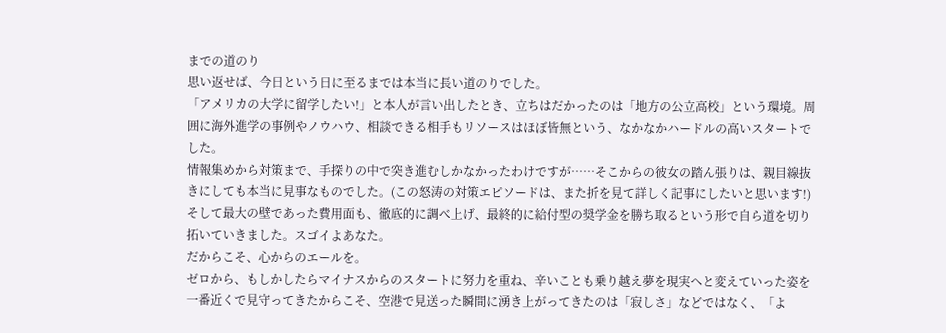までの道のり
思い返せば、今日という日に至るまでは本当に長い道のりでした。
「アメリカの大学に留学したい!」と本人が言い出したとき、立ちはだかったのは「地方の公立高校」という環境。周囲に海外進学の事例やノウハウ、相談できる相手もリソースはほぼ皆無という、なかなかハードルの高いスタートでした。
情報集めから対策まで、手探りの中で突き進むしかなかったわけですが……そこからの彼女の踏ん張りは、親目線抜きにしても本当に見事なものでした。(この怒涛の対策エピソードは、また折を見て詳しく記事にしたいと思います!)
そして最大の壁であった費用面も、徹底的に調べ上げ、最終的に給付型の奨学金を勝ち取るという形で自ら道を切り拓いていきました。スゴイよあなた。
だからこそ、心からのエールを。
ゼロから、もしかしたらマイナスからのスタートに努力を重ね、辛いことも乗り越え夢を現実へと変えていった姿を一番近くで見守ってきたからこそ、空港で見送った瞬間に湧き上がってきたのは「寂しさ」などではなく、「よ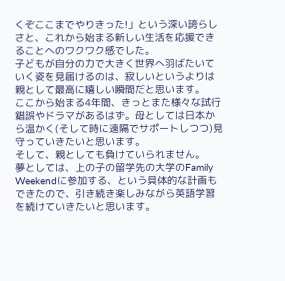くぞここまでやりきった!」という深い誇らしさと、これから始まる新しい生活を応援できることへのワクワク感でした。
子どもが自分の力で大きく世界へ羽ばたいていく姿を見届けるのは、寂しいというよりは親として最高に嬉しい瞬間だと思います。
ここから始まる4年間、きっとまた様々な試行錯誤やドラマがあるはず。母としては日本から温かく(そして時に遠隔でサポートしつつ)見守っていきたいと思います。
そして、親としても負けていられません。
夢としては、上の子の留学先の大学のFamily Weekendに参加する、という具体的な計画もできたので、引き続き楽しみながら英語学習を続けていきたいと思います。